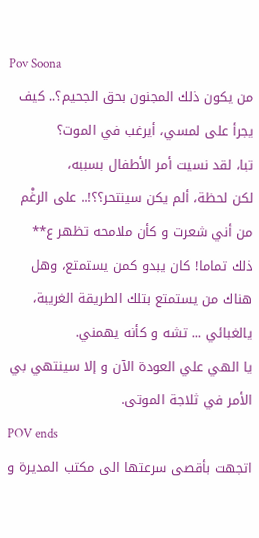Pov Soona
من يكون ذلك المجنون بحق الجحيم؟.. كيف يجرأ على لمسي، أيرغب في الموت؟
تبا، لقد نسيت أمر الأطفال بسببه،
لكن لحظة، ألم يكن سينتحر؟؟!.. على الرغْم من أني شعرت و كأن ملامحه تظهر ع** ذلك تماما! كان يبدو كمن يستمتع، وهل هناك من يستمتع بتلك الطريقة الغريبة، يالغبائي ... تشه و كأنه يهمني.
يا الهي علي العودة الآن و إلا سينتهي بي الأمر في ثلاجة الموتى.
POV ends
اتجهت بأقصى سرعتها الى مكتب المديرة و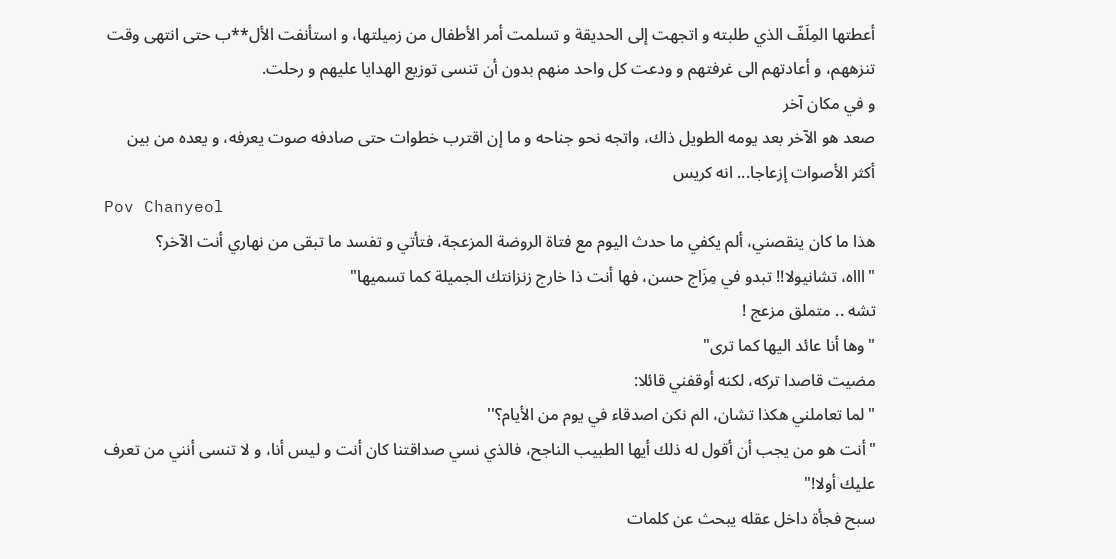أعطتها المِلَفّ الذي طلبته و اتجهت إلى الحديقة و تسلمت أمر الأطفال من زميلتها، و استأنفت الأل**ب حتى انتهى وقت تنزههم، و أعادتهم الى غرفتهم و ودعت كل واحد منهم بدون أن تنسى توزيع الهدايا عليهم و رحلت.
و في مكان آخر
صعد هو الآخر بعد يومه الطويل ذاك، واتجه نحو جناحه و ما إن اقترب خطوات حتى صادفه صوت يعرفه، و يعده من بين أكثر الأصوات إزعاجا... انه كريس
Pov Chanyeol
هذا ما كان ينقصني، ألم يكفي ما حدث اليوم مع فتاة الروضة المزعجة، فتأتي و تفسد ما تبقى من نهاري أنت الآخر؟
"اااه، تشانيولا!! تبدو في مِزَاج حسن، فها أنت ذا خارج زنزانتك الجميلة كما تسميها"
تشه .. متملق مزعج !
"وها أنا عائد اليها كما ترى"
مضيت قاصدا تركه، لكنه أوقفني قائلا:
"لما تعاملني هكذا تشان، الم نكن اصدقاء في يوم من الأيام؟''
"أنت هو من يجب أن أقول له ذلك أيها الطبيب الناجح، فالذي نسي صداقتنا كان أنت و ليس أنا، و لا تنسى أنني من تعرف عليك أولا!"
سبح فجأة داخل عقله يبحث عن كلمات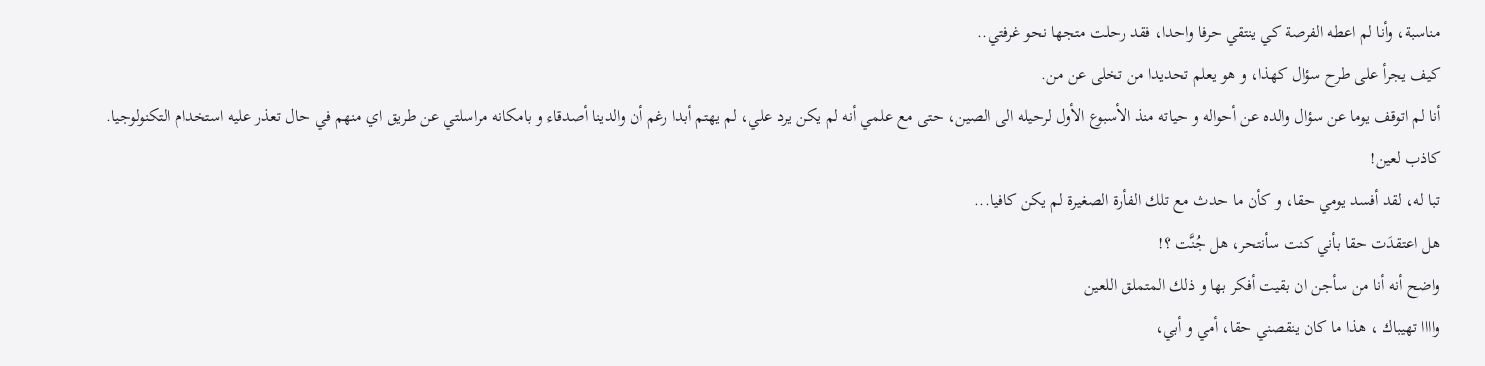مناسبة، وأنا لم اعطه الفرصة كي ينتقي حرفا واحدا، فقد رحلت متجها نحو غرفتي..
كيف يجرأ على طرح سؤال كهذا، و هو يعلم تحديدا من تخلى عن من.
أنا لم اتوقف يوما عن سؤال والده عن أحواله و حياته منذ الأسبوع الأول لرحيله الى الصين، حتى مع علمي أنه لم يكن يرد علي، لم يهتم أبدا رغم أن والدينا أصدقاء و بامكانه مراسلتي عن طريق اي منهم في حال تعذر عليه استخدام التكنولوجيا.
كاذب لعين!
تبا له، لقد أفسد يومي حقا، و كأن ما حدث مع تلك الفأرة الصغيرة لم يكن كافيا...
هل اعتقدَت حقا بأني كنت سأنتحر، هل جُنَّت ؟!
واضح أنه أنا من سأجن ان بقيت أفكر بها و ذلك المتملق اللعين
واااا تهيباك ، هذا ما كان ينقصني حقا، أمي و أبي،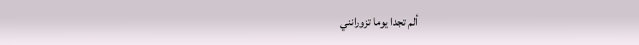ألم تجدا يوما تزورانني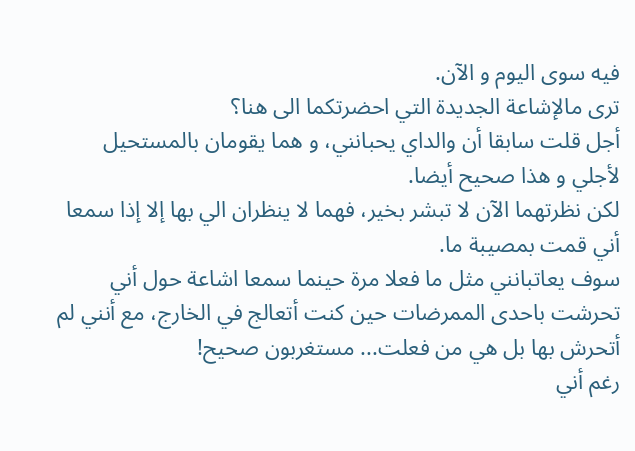فيه سوى اليوم و الآن.
ترى مالإشاعة الجديدة التي احضرتكما الى هنا؟
أجل قلت سابقا أن والداي يحبانني، و هما يقومان بالمستحيل لأجلي و هذا صحيح أيضا.
لكن نظرتهما الآن لا تبشر بخير، فهما لا ينظران الي بها إلا إذا سمعا أني قمت بمصيبة ما.
سوف يعاتبانني مثل ما فعلا مرة حينما سمعا اشاعة حول أني تحرشت باحدى الممرضات حين كنت أتعالج في الخارج، مع أنني لم أتحرش بها بل هي من فعلت... مستغربون صحيح!
رغم أني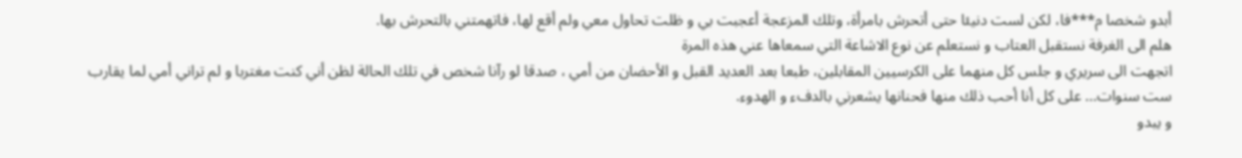أبدو شخصا م***فا، لكن لست دنيئا حتى أتحرش بامرأة، وتلك المزعجة أعجبت بي و ظلت تحاول معي ولم أقع لها، فاتهمتني بالتحرش بها.
هلم الى الغرفة نستقبل العتاب و نستعلم عن نوع الاشاعة التي سمعاها عني هذه المرة
اتجهت الى سريري و جلس كل منهما على الكرسيين المقابلين، طبعا بعد العديد القبل و الأحضان من أمي ، صدقا لو رآنا شخص في تلك الحالة لظن أني كنت مغتربا و لم تراني أمي لما يقارب ست سنوات... على كل أنا أحب ذلك منها فحنانها يشعرني بالدفء و الهدوء.
و يبدو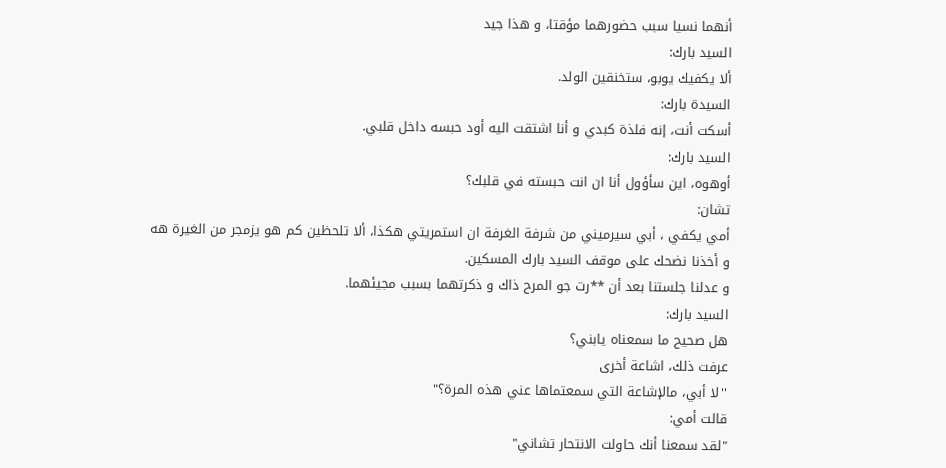أنهما نسيا سبب حضورهما مؤقتا، و هذا جيد
السيد بارك:
ألا يكفيك يوبو، ستخنقين الولد.
السيدة بارك:
أسكت أنت، إنه فلذة كبدي و أنا اشتقت اليه أود حبسه داخل قلبي.
السيد بارك:
أوهوه، اين سأؤول أنا ان انت حبسته في قلبك؟
تشان:
أمي يكفي ، أبي سيرميني من شرفة الغرفة ان استمريتي هكذا، ألا تلحظين كم هو يزمجر من الغيرة هه
و أخذنا نضحك على موقف السيد بارك المسكين.
و عدلنا جلستنا بعد أن **رت جو المرح ذاك و ذكرتهما بسبب مجيئهما.
السيد بارك:
هل صحيح ما سمعناه يابني؟
عرفت ذلك، اشاعة أخرى
''لا أبي، مالإشاعة التي سمعتماها عني هذه المرة؟"
قالت أمي:
"لقد سمعنا أنك حاولت الانتحار تشاني"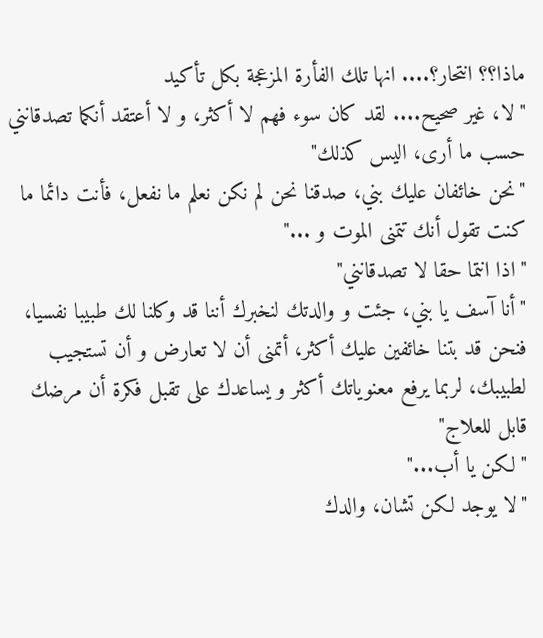ماذا؟؟ انتحار؟.... انها تلك الفأرة المزعجة بكل تأكيد
"لا، غير صحيح.... لقد كان سوء فهم لا أكثر، و لا أعتقد أنكما تصدقانني حسب ما أرى، اليس كذلك"
"نحن خائفان عليك بني، صدقنا نحن لم نكن نعلم ما نفعل، فأنت دائما ما كنت تقول أنك تتمنى الموت و ..."
"اذا انتما حقا لا تصدقانني"
"أنا آسف يا بني، جئت و والدتك لنخبرك أننا قد وكلنا لك طبيبا نفسيا، فنحن قد بتنا خائفين عليك أكثر، أتمنى أن لا تعارض و أن تستجيب لطبيبك، لربما يرفع معنوياتك أكثر و يساعدك على تقبل فكرة أن مرضك قابل للعلاج"
"لكن يا أب..."
"لا يوجد لكن تشان، والدك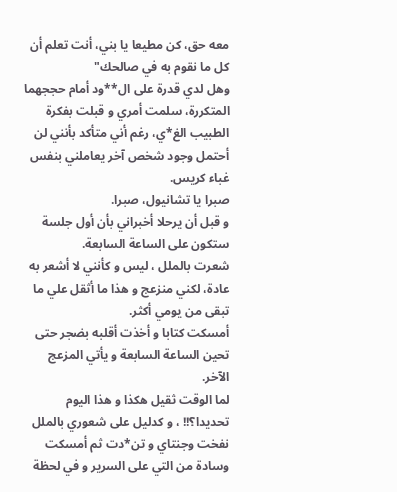معه حق، كن مطيعا يا بني، أنت تعلم أن كل ما نقوم به في صالحك"
وهل لدي قدرة على ال**ود أمام حججهما المتكررة، سلمت أمري و قبلت بفكرة الطبيب الغ*ي، رغم أني متأكد بأنني لن أحتمل وجود شخص آخر يعاملني بنفس غباء كريس.
صبرا يا تشانيول، صبرا.
و قبل أن يرحلا أخبراني بأن أول جلسة ستكون على الساعة السابعة.
شعرت بالملل ، ليس و كأنني لا أشعر به عادة، لكني منزعج و هذا ما أثقل علي ما تبقى من يومي أكثر.
أمسكت كتابا و أخذت أقلبه بضجر حتى تحين الساعة السابعة و يأتي المزعج الآخر.
لما الوقت ثقيل هكذا و هذا اليوم تحديدا؟!! ، و كدليل على شعوري بالملل نفخت وجنتاي و تن*دت ثم أمسكت وسادة من التي على السرير و في لحظة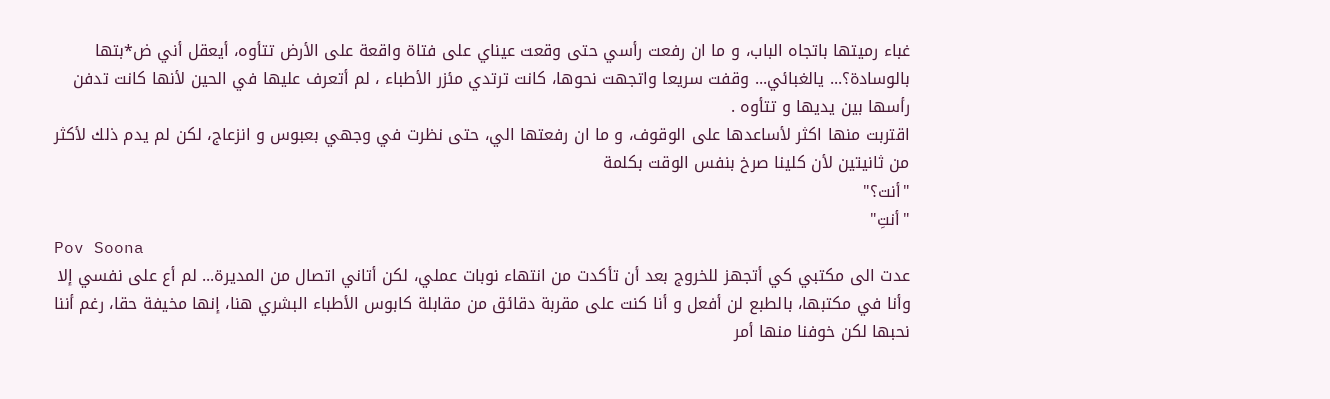غباء رميتها باتجاه الباب، و ما ان رفعت رأسي حتى وقعت عيناي على فتاة واقعة على الأرض تتأوه، أيعقل أني ض*بتها بالوسادة؟... يالغبائي... وقفت سريعا واتجهت نحوها، كانت ترتدي مئزر الأطباء ، لم أتعرف عليها في الحين لأنها كانت تدفن رأسها بين يديها و تتأوه .
اقتربت منها اكثر لأساعدها على الوقوف، و ما ان رفعتها الي، حتى نظرت في وجهي بعبوس و انزعاج، لكن لم يدم ذلك لأكثر من ثانيتين لأن كلينا صرخ بنفس الوقت بكلمة
"أنت؟"
"أنتِ"
Pov Soona
عدت الى مكتبي كي أتجهز للخروج بعد أن تأكدت من انتهاء نوبات عملي، لكن أتاني اتصال من المديرة... لم أع على نفسي إلا وأنا في مكتبها، بالطبع لن أفعل و أنا كنت على مقربة دقائق من مقابلة كابوس الأطباء البشري هنا، إنها مخيفة حقا، رغم أننا نحبها لكن خوفنا منها أمر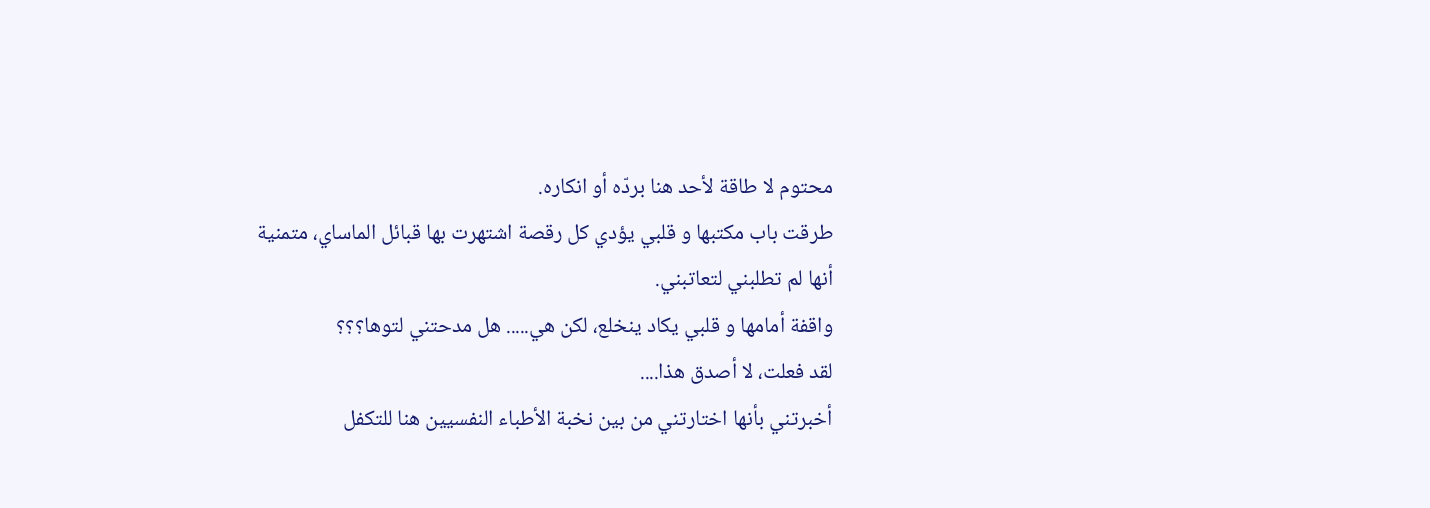محتوم لا طاقة لأحد هنا بردّه أو انكاره.
طرقت باب مكتبها و قلبي يؤدي كل رقصة اشتهرت بها قبائل الماساي، متمنية أنها لم تطلبني لتعاتبني.
واقفة أمامها و قلبي يكاد ينخلع، لكن هي..... هل مدحتني لتوها؟؟؟
لقد فعلت، لا أصدق هذا....
أخبرتني بأنها اختارتني من بين نخبة الأطباء النفسيين هنا للتكفل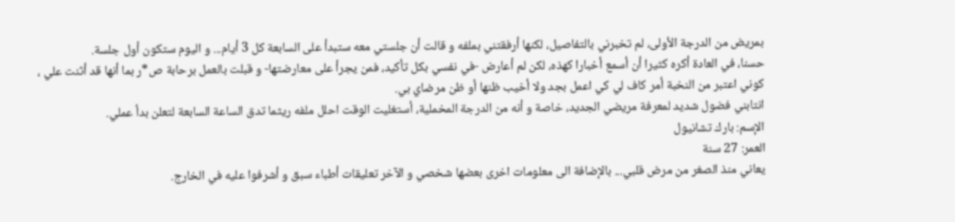بمريض من الدرجة الأولى، لم تخبرني بالتفاصيل، لكنها أرفقتني بملفه و قالت أن جلستي معه ستبدأ على السابعة كل 3 أيام... و اليوم ستكون أول جلسة.
حسنا، في العادة أكره كثيرا أن أسمع أخبارا كهذه، لكن لم أعارض -في نفسي بكل تأكيد، فمن يجرأ على معارضتها- و قبلت بالعمل برحابة ص*ر بما أنها قد أثنت علي ، كوني اعتبر من النخبة أمر كاف لي كي اعمل بجد ولا أخيب ظنها أو ظن مرضاي بي.
انتابني فضول شديد لمعرفة مريضي الجديد، خاصة و أنه من الدرجة المخملية، أستغليت الوقت احلل ملفه ريثما تدق الساعة السابعة لتعلن بدأ عملي.
الإسم: بارك تشانيول
العمر: 27 سنة
يعاني منذ الصغر من مرض قلبي... بالإضافة الى معلومات اخرى بعضها شخصي و الآخر تعليقات أطباء سبق و أشرفوا عليه في الخارج.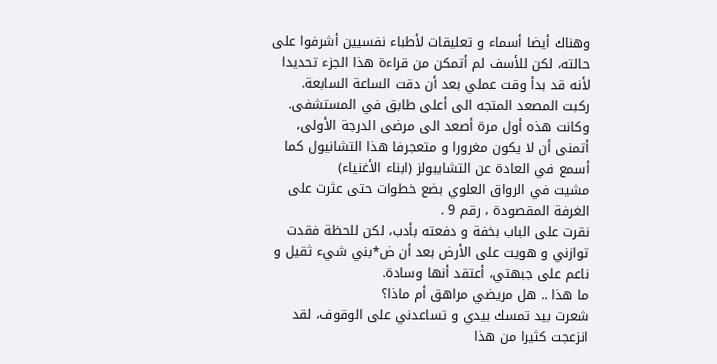وهناك أيضا أسماء و تعليقات لأطباء نفسيين أشرفوا على حالته، لكن للأسف لم أتمكن من قراءة هذا الجزء تحديدا لأنه قد بدأ وقت عملي بعد أن دقت الساعة السابعة.
ركبت المصعد المتجه الى أعلى طابق في المستشفى. وكانت هذه أول مرة أصعد الى مرضى الدرجة الأولى، أتمنى أن لا يكون مغرورا و متعجرفا هذا التشانيول كما أسمع في العادة عن التشايبولز (ابناء الأغنياء)
مشيت في الرواق العلوي بضع خطوات حتى عثرت على الغرفة المقصودة ، رقم 9 .
نقرت على الباب بخفة و دفعته بأدب، لكن للحظة فقدت توازني و هويت على الأرض بعد أن ض*بني شيء ثقيل و ناعم على جبهتي، أعتقد أنها وسادة.
ما هذا .. هل مريضي مراهق أم ماذا؟
شعرت بيد تمسك بيدي و تساعدني على الوقوف، لقد انزعجت كثيرا من هذا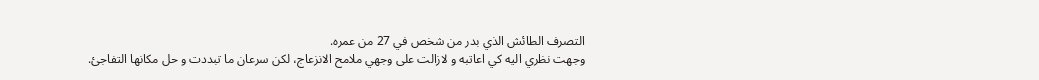التصرف الطائش الذي بدر من شخص في 27 من عمره.
وجهت نظري اليه كي اعاتبه و لازالت على وجهي ملامح الانزعاج، لكن سرعان ما تبددت و حل مكانها التفاجئ.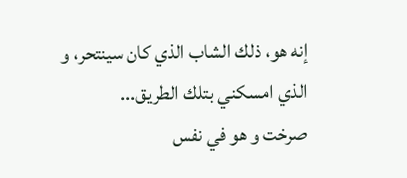إنه هو، ذلك الشاب الذي كان سينتحر، و الذي امسكني بتلك الطريق...
صرخت و هو في نفس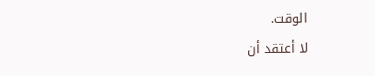الوقت.
لا أعتقد أن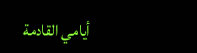أيامي القادمة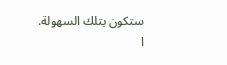ستكون بتلك السهولة.
ا